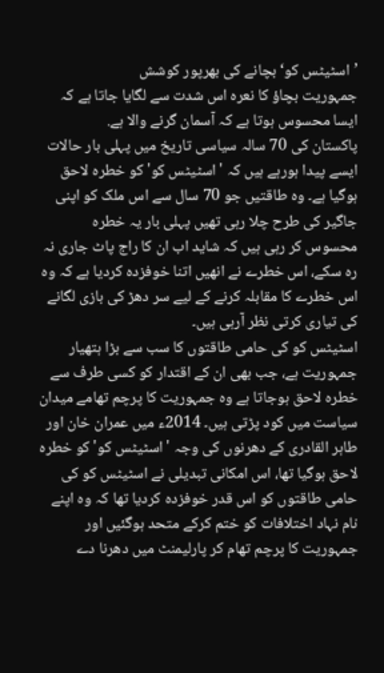’اسٹیٹس کو‘ بچانے کی بھرپور کوشش
جمہوریت بچاؤ کا نعرہ اس شدت سے لگایا جاتا ہے کہ ایسا محسوس ہوتا ہے کہ آسمان گرنے والا ہے.
پاکستان کی 70 سالہ سیاسی تاریخ میں پہلی بار حالات ایسے پیدا ہورہے ہیں کہ 'اسٹیٹس کو' کو خطرہ لاحق ہوگیا ہے۔ وہ طاقتیں جو 70 سال سے اس ملک کو اپنی جاگیر کی طرح چلا رہی تھیں پہلی بار یہ خطرہ محسوس کر رہی ہیں کہ شاید اب ان کا راج پاٹ جاری نہ رہ سکے، اس خطرے نے انھیں اتنا خوفزدہ کردیا ہے کہ وہ اس خطرے کا مقابلہ کرنے کے لیے سر دھڑ کی بازی لگانے کی تیاری کرتی نظر آرہی ہیں۔
اسٹیٹس کو کی حامی طاقتوں کا سب سے بڑا ہتھیار جمہوریت ہے، جب بھی ان کے اقتدار کو کسی طرف سے خطرہ لاحق ہوجاتا ہے وہ جمہوریت کا پرچم تھامے میدان سیاست میں کود پڑتی ہیں۔ 2014ء میں عمران خان اور طاہر القادری کے دھرنوں کی وجہ 'اسٹیٹس کو' کو خطرہ لاحق ہوگیا تھا، اس امکانی تبدیلی نے اسٹیٹس کو کی حامی طاقتوں کو اس قدر خوفزدہ کردیا تھا کہ وہ اپنے نام نہاد اختلافات کو ختم کرکے متحد ہوگئیں اور جمہوریت کا پرچم تھام کر پارلیمنٹ میں دھرنا دے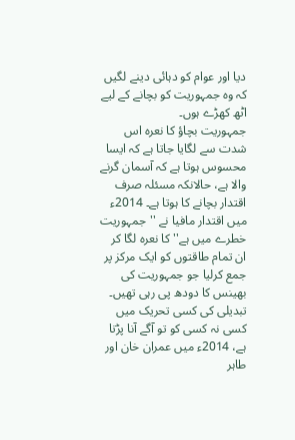دیا اور عوام کو دہائی دینے لگیں کہ وہ جمہوریت کو بچانے کے لیے اٹھ کھڑے ہوں۔
جمہوریت بچاؤ کا نعرہ اس شدت سے لگایا جاتا ہے کہ ایسا محسوس ہوتا ہے کہ آسمان گرنے والا ہے، حالانکہ مسئلہ صرف اقتدار بچانے کا ہوتا ہے۔ 2014ء میں اقتدار مافیا نے ''جمہوریت خطرے میں ہے'' کا نعرہ لگا کر ان تمام طاقتوں کو ایک مرکز پر جمع کرلیا جو جمہوریت کی بھینس کا دودھ پی رہی تھیں۔
تبدیلی کی کسی تحریک میں کسی نہ کسی کو تو آگے آنا پڑتا ہے، 2014ء میں عمران خان اور طاہر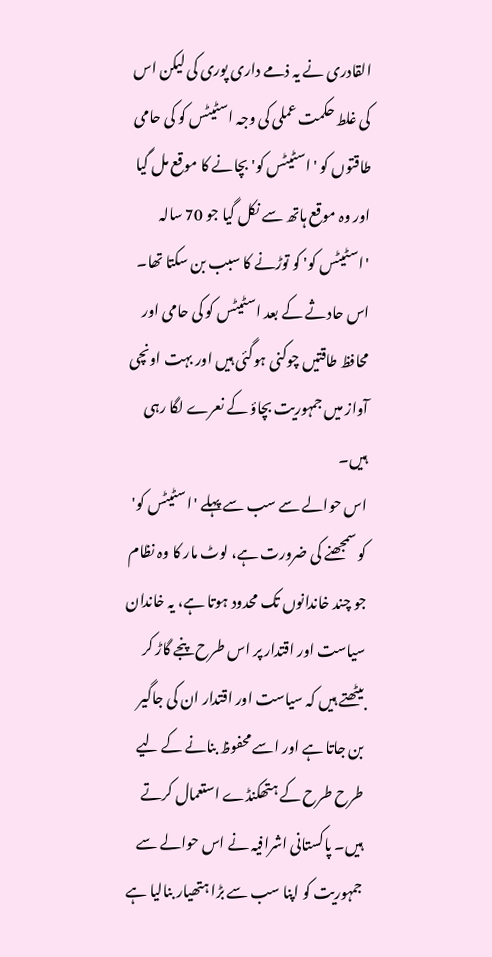القادری نے یہ ذمے داری پوری کی لیکن اس کی غلط حکمت عملی کی وجہ اسٹیٹس کو کی حامی طاقتوں کو 'اسٹیٹس کو' بچانے کا موقع مل گیا اور وہ موقع ہاتھ سے نکل گیا جو 70 سالہ 'اسٹیٹس کو' کو توڑنے کا سبب بن سکتا تھا۔ اس حادثے کے بعد اسٹیٹس کو کی حامی اور محافظ طاقتیں چوکنی ہوگئی ہیں اور بہت اونچی آواز میں جمہوریت بچاؤ کے نعرے لگا رہی ہیں۔
اس حوالے سے سب سے پہلے 'اسٹیٹس کو' کو سمجھنے کی ضرورت ہے، لوٹ مار کا وہ نظام جو چند خاندانوں تک محدود ہوتا ہے، یہ خاندان سیاست اور اقتدار پر اس طرح پنجے گاڑ کر بیٹھتے ہیں کہ سیاست اور اقتدار ان کی جاگیر بن جاتا ہے اور اسے محفوظ بنانے کے لیے طرح طرح کے ہتھکنڈے استعمال کرتے ہیں۔ پاکستانی اشرافیہ نے اس حوالے سے جمہوریت کو اپنا سب سے بڑا ہتھیار بنالیا ہے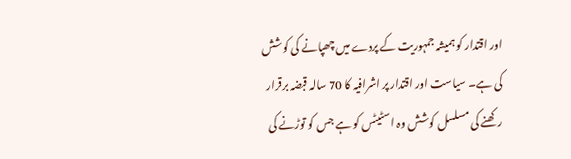اور اقتدار کو ہمیشہ جمہوریت کے پردے میں چھپانے کی کوشش کی ہے۔ سیاست اور اقتدار پر اشرافیہ کا 70 سالہ قبضہ برقرار رکھنے کی مسلسل کوشش وہ اسٹیٹس کو ہے جس کو توڑنے کی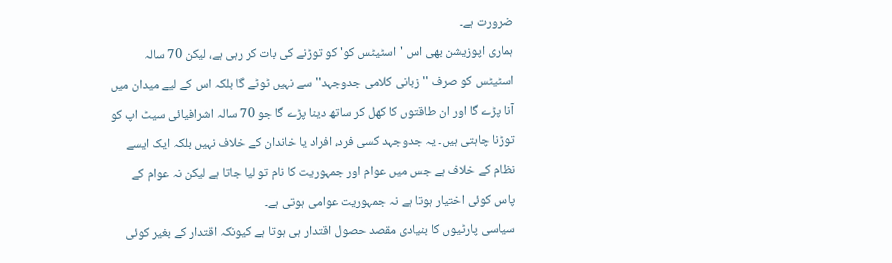ضرورت ہے۔
ہماری اپوزیشن بھی اس 'اسٹیٹس کو' کو توڑنے کی بات کر رہی ہے، لیکن 70 سالہ اسٹیٹس کو صرف ''زبانی کلامی جدوجہد'' سے نہیں ٹوٹے گا بلکہ اس کے لیے میدان میں آنا پڑے گا اور ان طاقتوں کا کھل کر ساتھ دینا پڑے گا جو 70 سالہ اشرافیائی سیٹ اپ کو توڑنا چاہتی ہیں۔ یہ جدوجہد کسی فرد، افراد یا خاندان کے خلاف نہیں بلکہ ایک ایسے نظام کے خلاف ہے جس میں عوام اور جمہوریت کا نام تو لیا جاتا ہے لیکن نہ عوام کے پاس کوئی اختیار ہوتا ہے نہ جمہوریت عوامی ہوتی ہے۔
سیاسی پارٹیوں کا بنیادی مقصد حصول اقتدار ہی ہوتا ہے کیونکہ اقتدار کے بغیر کوئی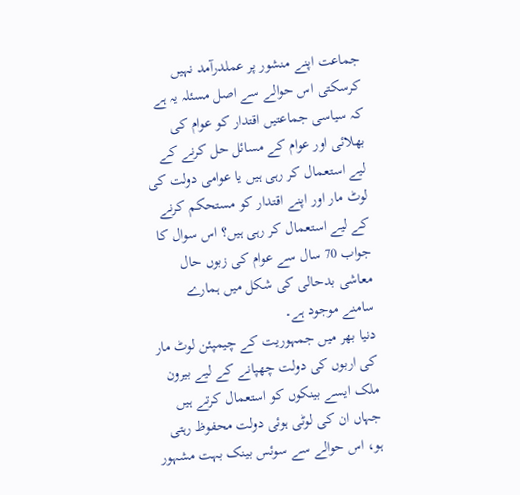جماعت اپنے منشور پر عملدرآمد نہیں کرسکتی اس حوالے سے اصل مسئلہ یہ ہے کہ سیاسی جماعتیں اقتدار کو عوام کی بھلائی اور عوام کے مسائل حل کرنے کے لیے استعمال کر رہی ہیں یا عوامی دولت کی لوٹ مار اور اپنے اقتدار کو مستحکم کرنے کے لیے استعمال کر رہی ہیں؟ اس سوال کا جواب 70 سال سے عوام کی زبوں حال معاشی بدحالی کی شکل میں ہمارے سامنے موجود ہے۔
دنیا بھر میں جمہوریت کے چیمپئن لوٹ مار کی اربوں کی دولت چھپانے کے لیے بیرون ملک ایسے بینکوں کو استعمال کرتے ہیں جہاں ان کی لوٹی ہوئی دولت محفوظ رہتی ہو، اس حوالے سے سوئس بینک بہت مشہور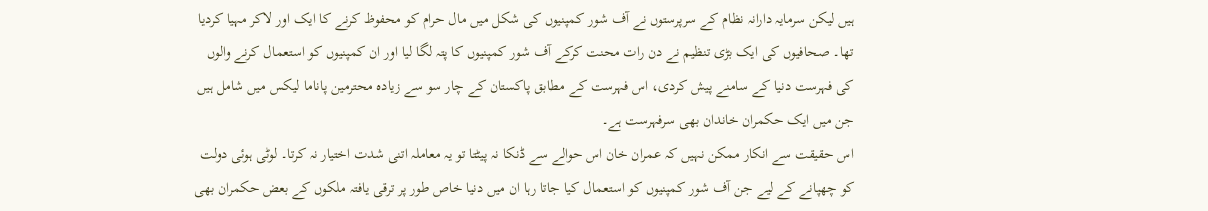ہیں لیکن سرمایہ دارانہ نظام کے سرپرستوں نے آف شور کمپنیوں کی شکل میں مال حرام کو محفوظ کرنے کا ایک اور لاکر مہیا کردیا تھا۔ صحافیوں کی ایک بڑی تنظیم نے دن رات محنت کرکے آف شور کمپنیوں کا پتہ لگا لیا اور ان کمپنیوں کو استعمال کرنے والوں کی فہرست دنیا کے سامنے پیش کردی، اس فہرست کے مطابق پاکستان کے چار سو سے زیادہ محترمین پاناما لیکس میں شامل ہیں جن میں ایک حکمران خاندان بھی سرفہرست ہے۔
اس حقیقت سے انکار ممکن نہیں کہ عمران خان اس حوالے سے ڈنکا نہ پیٹتا تو یہ معاملہ اتنی شدت اختیار نہ کرتا۔ لوٹی ہوئی دولت کو چھپانے کے لیے جن آف شور کمپنیوں کو استعمال کیا جاتا رہا ان میں دنیا خاص طور پر ترقی یافتہ ملکوں کے بعض حکمران بھی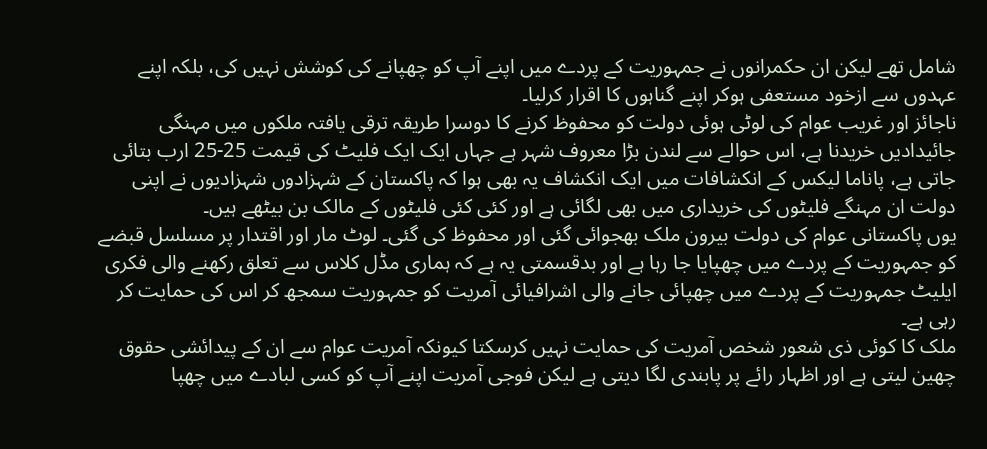شامل تھے لیکن ان حکمرانوں نے جمہوریت کے پردے میں اپنے آپ کو چھپانے کی کوشش نہیں کی، بلکہ اپنے عہدوں سے ازخود مستعفی ہوکر اپنے گناہوں کا اقرار کرلیا۔
ناجائز اور غریب عوام کی لوٹی ہوئی دولت کو محفوظ کرنے کا دوسرا طریقہ ترقی یافتہ ملکوں میں مہنگی جائیدادیں خریدنا ہے، اس حوالے سے لندن بڑا معروف شہر ہے جہاں ایک ایک فلیٹ کی قیمت 25-25 ارب بتائی جاتی ہے، پاناما لیکس کے انکشافات میں ایک انکشاف یہ بھی ہوا کہ پاکستان کے شہزادوں شہزادیوں نے اپنی دولت ان مہنگے فلیٹوں کی خریداری میں بھی لگائی ہے اور کئی کئی فلیٹوں کے مالک بن بیٹھے ہیں۔
یوں پاکستانی عوام کی دولت بیرون ملک بھجوائی گئی اور محفوظ کی گئی۔ لوٹ مار اور اقتدار پر مسلسل قبضے کو جمہوریت کے پردے میں چھپایا جا رہا ہے اور بدقسمتی یہ ہے کہ ہماری مڈل کلاس سے تعلق رکھنے والی فکری ایلیٹ جمہوریت کے پردے میں چھپائی جانے والی اشرافیائی آمریت کو جمہوریت سمجھ کر اس کی حمایت کر رہی ہے۔
ملک کا کوئی ذی شعور شخص آمریت کی حمایت نہیں کرسکتا کیونکہ آمریت عوام سے ان کے پیدائشی حقوق چھین لیتی ہے اور اظہار رائے پر پابندی لگا دیتی ہے لیکن فوجی آمریت اپنے آپ کو کسی لبادے میں چھپا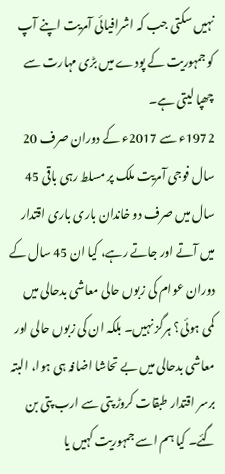نہیں سکتی جب کہ اشرافیائی آمریت اپنے آپ کو جمہوریت کے پودے میں بڑی مہارت سے چھپا لیتی ہے۔
1972ء سے 2017ء کے دوران صرف 20 سال فوجی آمریت ملک پر مسلط رہی باقی 45 سال میں صرف دو خاندان باری باری اقتدار میں آتے اور جاتے رہے، کیا ان 45 سال کے دوران عوام کی زبوں حالی معاشی بدحالی میں کمی ہوئی؟ ہرگز نہیں۔ بلکہ ان کی زبوں حالی اور معاشی بدحالی میں بے تحاشا اضافہ ہی ہوا، البتہ برسر اقتدار طبقات کروڑ پتی سے ارب پتی بن گئے۔ کیا ہم اسے جمہوریت کہیں یا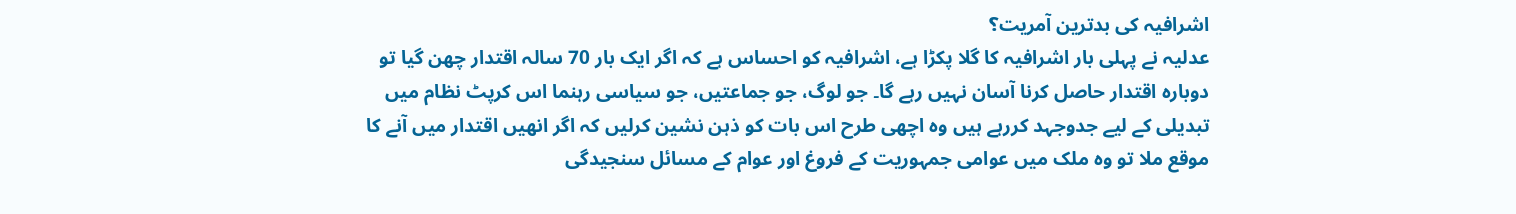اشرافیہ کی بدترین آمریت؟
عدلیہ نے پہلی بار اشرافیہ کا گلا پکڑا ہے، اشرافیہ کو احساس ہے کہ اگر ایک بار 70 سالہ اقتدار چھن گیا تو دوبارہ اقتدار حاصل کرنا آسان نہیں رہے گا۔ جو لوگ، جو جماعتیں، جو سیاسی رہنما اس کرپٹ نظام میں تبدیلی کے لیے جدوجہد کررہے ہیں وہ اچھی طرح اس بات کو ذہن نشین کرلیں کہ اگر انھیں اقتدار میں آنے کا موقع ملا تو وہ ملک میں عوامی جمہوریت کے فروغ اور عوام کے مسائل سنجیدگی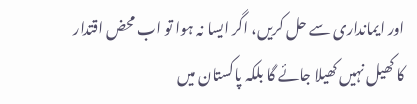اور ایمانداری سے حل کریں، اگر ایسا نہ ہوا تو اب محض اقتدار کا کھیل نہیں کھیلا جائے گا بلکہ پاکستان میں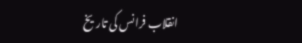انقلاب فرانس کی تاریخ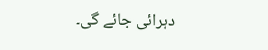دہرائی جائے گی۔